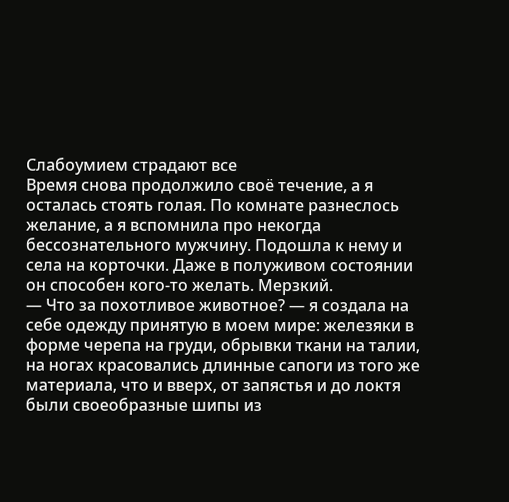Слабоумием страдают все
Время снова продолжило своё течение, а я осталась стоять голая. По комнате разнеслось желание, а я вспомнила про некогда бессознательного мужчину. Подошла к нему и села на корточки. Даже в полуживом состоянии он способен кого-то желать. Мерзкий.
— Что за похотливое животное? — я создала на себе одежду принятую в моем мире: железяки в форме черепа на груди, обрывки ткани на талии, на ногах красовались длинные сапоги из того же материала, что и вверх, от запястья и до локтя были своеобразные шипы из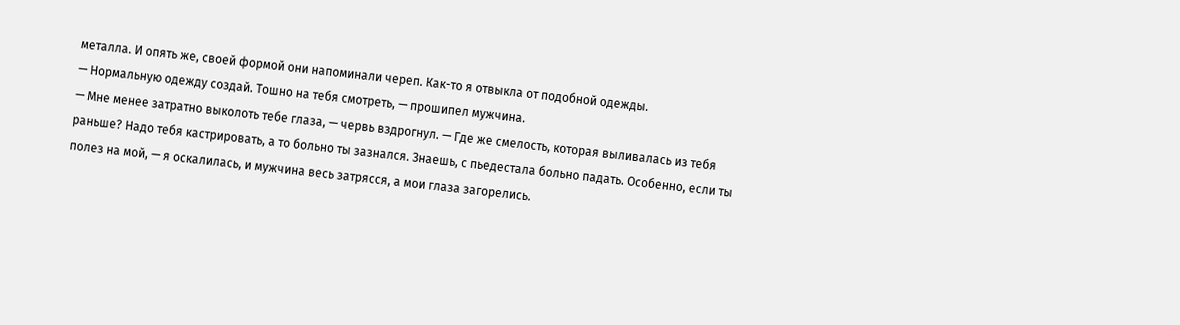металла. И опять же, своей формой они напоминали череп. Как-то я отвыкла от подобной одежды.
— Нормальную одежду создай. Тошно на тебя смотреть, — прошипел мужчина.
— Мне менее затратно выколоть тебе глаза, — червь вздрогнул. — Где же смелость, которая выливалась из тебя раньше? Надо тебя кастрировать, а то больно ты зазнался. Знаешь, с пьедестала больно падать. Особенно, если ты полез на мой, — я оскалилась, и мужчина весь затрясся, а мои глаза загорелись.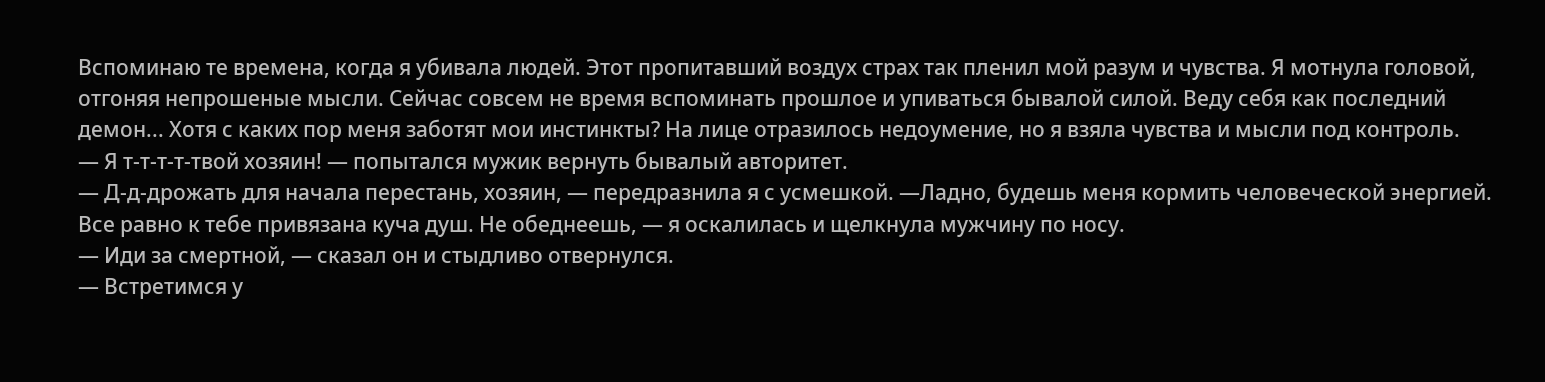Вспоминаю те времена, когда я убивала людей. Этот пропитавший воздух страх так пленил мой разум и чувства. Я мотнула головой, отгоняя непрошеные мысли. Сейчас совсем не время вспоминать прошлое и упиваться бывалой силой. Веду себя как последний демон... Хотя с каких пор меня заботят мои инстинкты? На лице отразилось недоумение, но я взяла чувства и мысли под контроль.
— Я т-т-т-т-твой хозяин! — попытался мужик вернуть бывалый авторитет.
— Д-д-дрожать для начала перестань, хозяин, — передразнила я с усмешкой. —Ладно, будешь меня кормить человеческой энергией. Все равно к тебе привязана куча душ. Не обеднеешь, — я оскалилась и щелкнула мужчину по носу.
— Иди за смертной, — сказал он и стыдливо отвернулся.
— Встретимся у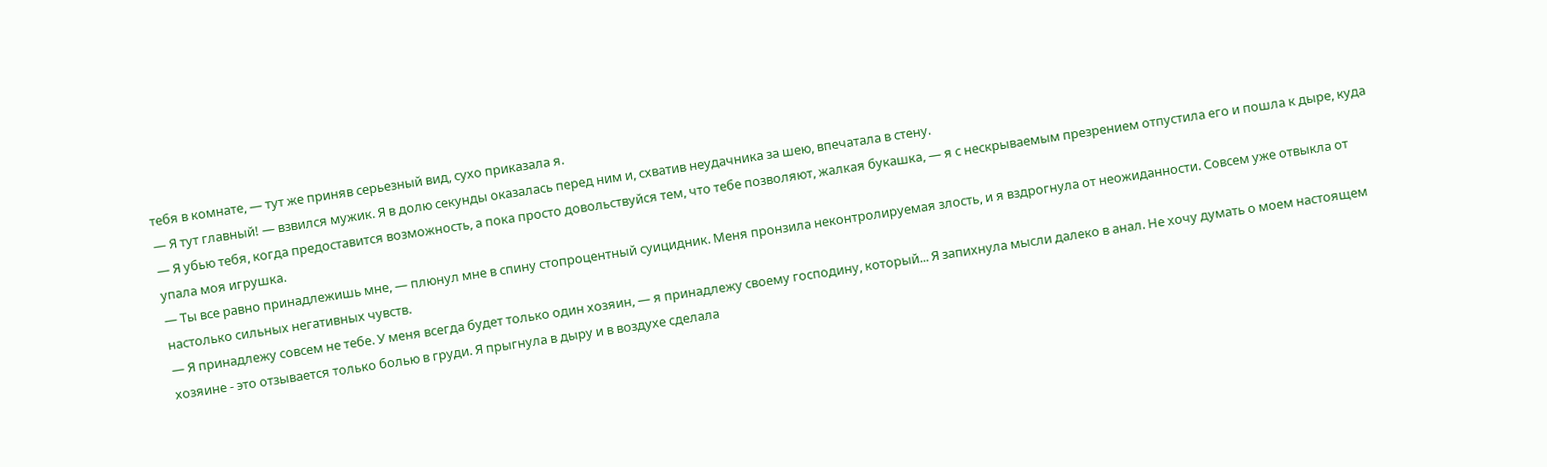тебя в комнате, — тут же приняв серьезный вид, сухо приказала я.
— Я тут главный! — взвился мужик. Я в долю секунды оказалась перед ним и, схватив неудачника за шею, впечатала в стену.
— Я убью тебя, когда предоставится возможность, а пока просто довольствуйся тем, что тебе позволяют, жалкая букашка, — я с нескрываемым презрением отпустила его и пошла к дыре, куда упала моя игрушка.
— Ты все равно принадлежишь мне, — плюнул мне в спину стопроцентный суицидник. Меня пронзила неконтролируемая злость, и я вздрогнула от неожиданности. Совсем уже отвыкла от настолько сильных негативных чувств.
— Я принадлежу совсем не тебе. У меня всегда будет только один хозяин, — я принадлежу своему господину, который... Я запихнула мысли далеко в анал. Не хочу думать о моем настоящем хозяине - это отзывается только болью в груди. Я прыгнула в дыру и в воздухе сделала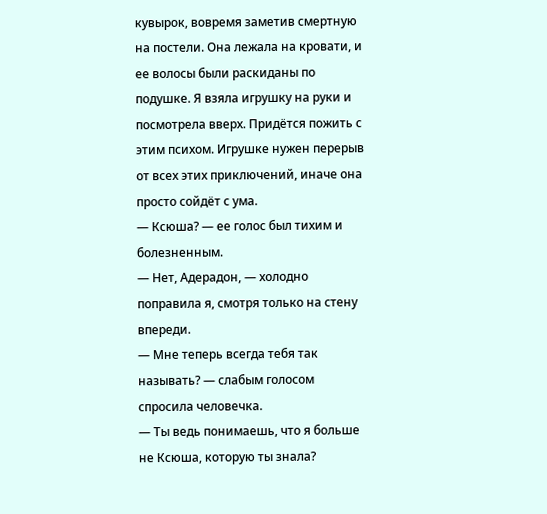кувырок, вовремя заметив смертную на постели. Она лежала на кровати, и ее волосы были раскиданы по подушке. Я взяла игрушку на руки и посмотрела вверх. Придётся пожить с этим психом. Игрушке нужен перерыв от всех этих приключений, иначе она просто сойдёт с ума.
— Ксюша? — ее голос был тихим и болезненным.
— Нет, Адерадон, — холодно поправила я, смотря только на стену впереди.
— Мне теперь всегда тебя так называть? — слабым голосом спросила человечка.
— Ты ведь понимаешь, что я больше не Ксюша, которую ты знала?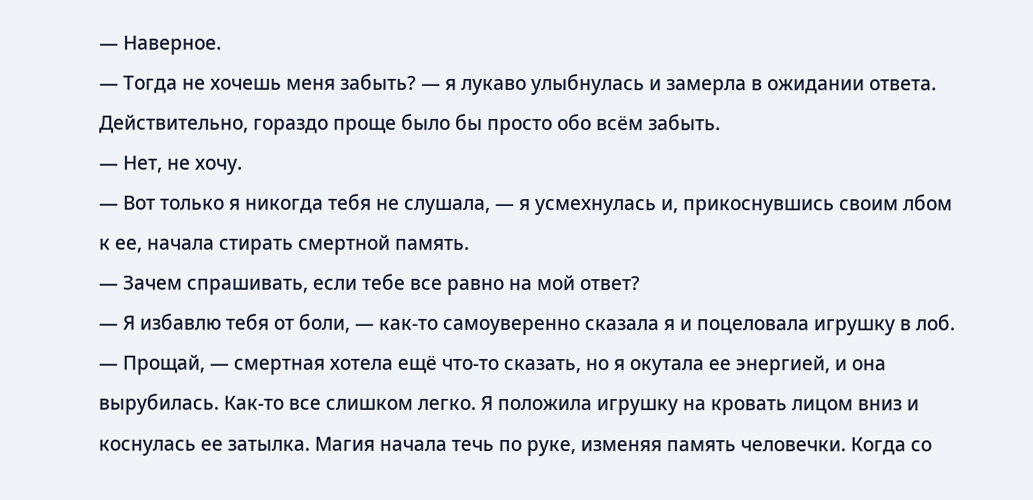— Наверное.
— Тогда не хочешь меня забыть? — я лукаво улыбнулась и замерла в ожидании ответа. Действительно, гораздо проще было бы просто обо всём забыть.
— Нет, не хочу.
— Вот только я никогда тебя не слушала, — я усмехнулась и, прикоснувшись своим лбом к ее, начала стирать смертной память.
— Зачем спрашивать, если тебе все равно на мой ответ?
— Я избавлю тебя от боли, — как-то самоуверенно сказала я и поцеловала игрушку в лоб. — Прощай, — смертная хотела ещё что-то сказать, но я окутала ее энергией, и она вырубилась. Как-то все слишком легко. Я положила игрушку на кровать лицом вниз и коснулась ее затылка. Магия начала течь по руке, изменяя память человечки. Когда со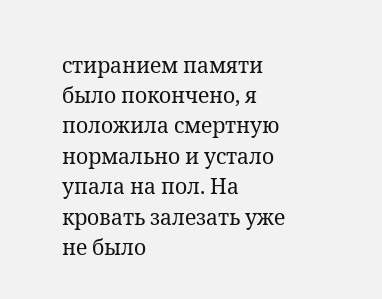стиранием памяти было покончено, я положила смертную нормально и устало упала на пол. На кровать залезать уже не было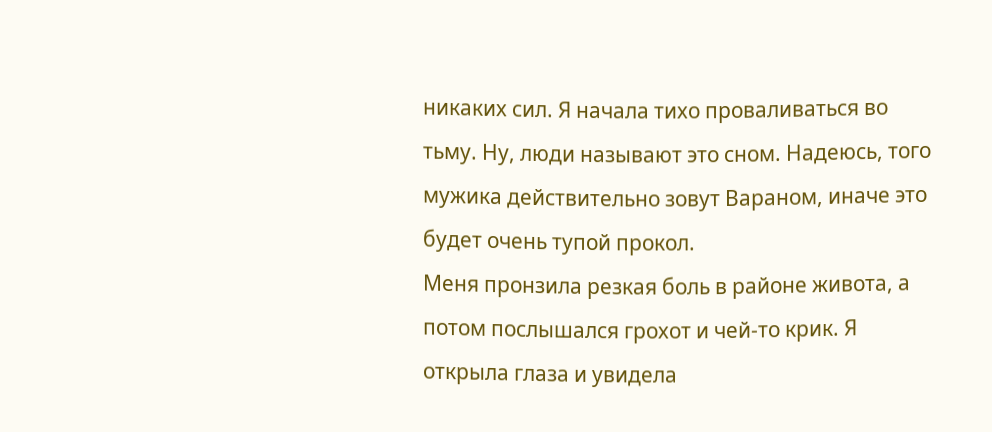никаких сил. Я начала тихо проваливаться во тьму. Ну, люди называют это сном. Надеюсь, того мужика действительно зовут Вараном, иначе это будет очень тупой прокол.
Меня пронзила резкая боль в районе живота, а потом послышался грохот и чей-то крик. Я открыла глаза и увидела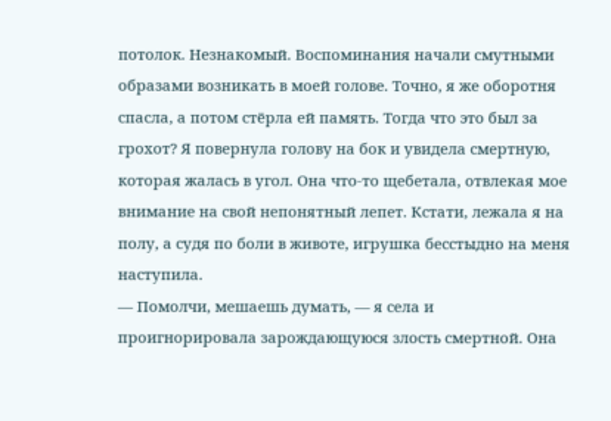потолок. Незнакомый. Воспоминания начали смутными образами возникать в моей голове. Точно, я же оборотня спасла, а потом стёрла ей память. Тогда что это был за грохот? Я повернула голову на бок и увидела смертную, которая жалась в угол. Она что-то щебетала, отвлекая мое внимание на свой непонятный лепет. Кстати, лежала я на полу, а судя по боли в животе, игрушка бесстыдно на меня наступила.
— Помолчи, мешаешь думать, — я села и проигнорировала зарождающуюся злость смертной. Она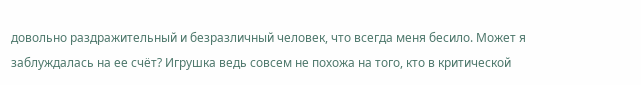довольно раздражительный и безразличный человек, что всегда меня бесило. Может я заблуждалась на ее счёт? Игрушка ведь совсем не похожа на того, кто в критической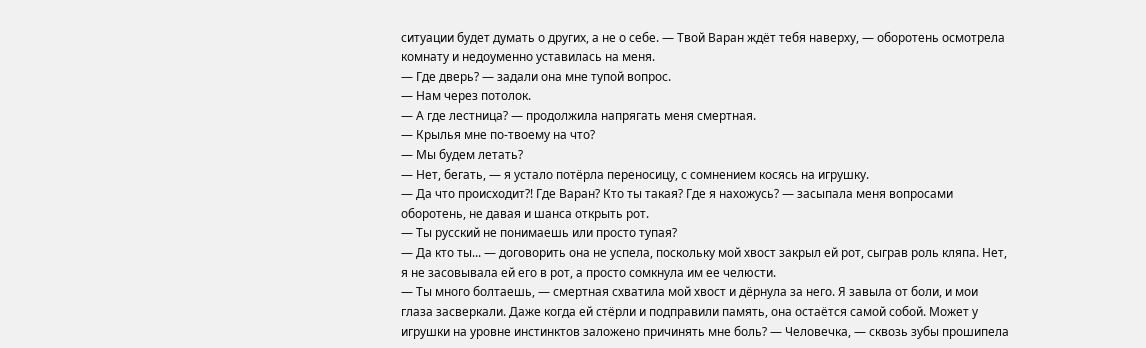ситуации будет думать о других, а не о себе. — Твой Варан ждёт тебя наверху, — оборотень осмотрела комнату и недоуменно уставилась на меня.
— Где дверь? — задали она мне тупой вопрос.
— Нам через потолок.
— А где лестница? — продолжила напрягать меня смертная.
— Крылья мне по-твоему на что?
— Мы будем летать?
— Нет, бегать, — я устало потёрла переносицу, с сомнением косясь на игрушку.
— Да что происходит?! Где Варан? Кто ты такая? Где я нахожусь? — засыпала меня вопросами оборотень, не давая и шанса открыть рот.
— Ты русский не понимаешь или просто тупая?
— Да кто ты... — договорить она не успела, поскольку мой хвост закрыл ей рот, сыграв роль кляпа. Нет, я не засовывала ей его в рот, а просто сомкнула им ее челюсти.
— Ты много болтаешь, — смертная схватила мой хвост и дёрнула за него. Я завыла от боли, и мои глаза засверкали. Даже когда ей стёрли и подправили память, она остаётся самой собой. Может у игрушки на уровне инстинктов заложено причинять мне боль? — Человечка, — сквозь зубы прошипела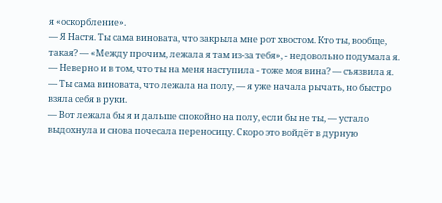я «оскорбление».
— Я Настя. Ты сама виновата, что закрыла мне рот хвостом. Кто ты, вообще, такая? — «Между прочим, лежала я там из-за тебя», - недовольно подумала я.
— Неверно и в том, что ты на меня наступила - тоже моя вина? — съязвила я.
— Ты сама виновата, что лежала на полу, — я уже начала рычать, но быстро взяла себя в руки.
— Вот лежала бы я и дальше спокойно на полу, если бы не ты, — устало выдохнула и снова почесала переносицу. Скоро это войдёт в дурную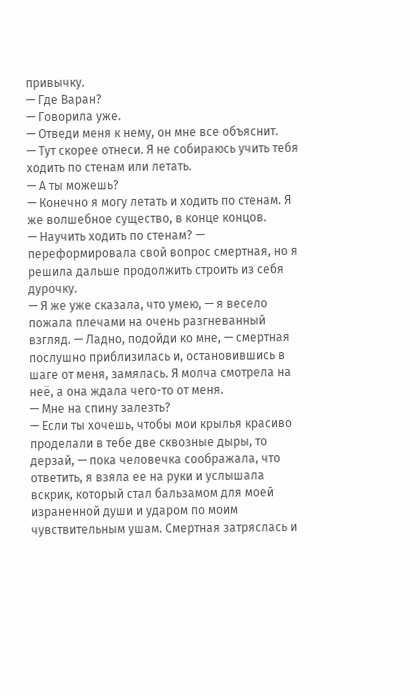привычку.
— Где Варан?
— Говорила уже.
— Отведи меня к нему, он мне все объяснит.
— Тут скорее отнеси. Я не собираюсь учить тебя ходить по стенам или летать.
— А ты можешь?
— Конечно я могу летать и ходить по стенам. Я же волшебное существо, в конце концов.
— Научить ходить по стенам? — переформировала свой вопрос смертная, но я решила дальше продолжить строить из себя дурочку.
— Я же уже сказала, что умею, — я весело пожала плечами на очень разгневанный взгляд. — Ладно, подойди ко мне, — смертная послушно приблизилась и, остановившись в шаге от меня, замялась. Я молча смотрела на неё, а она ждала чего-то от меня.
— Мне на спину залезть?
— Если ты хочешь, чтобы мои крылья красиво проделали в тебе две сквозные дыры, то дерзай, — пока человечка соображала, что ответить, я взяла ее на руки и услышала вскрик, который стал бальзамом для моей израненной души и ударом по моим чувствительным ушам. Смертная затряслась и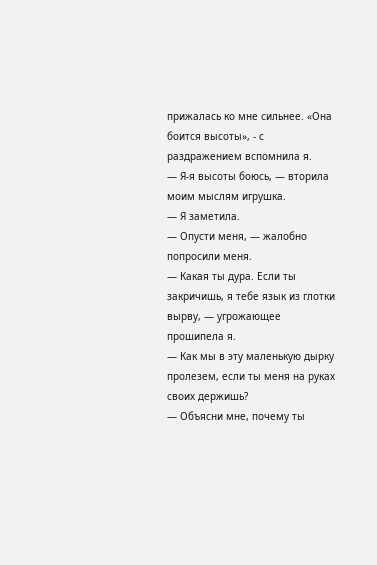прижалась ко мне сильнее. «Она боится высоты», - с раздражением вспомнила я.
— Я-я высоты боюсь, — вторила моим мыслям игрушка.
— Я заметила.
— Опусти меня, — жалобно попросили меня.
— Какая ты дура. Если ты закричишь, я тебе язык из глотки вырву, — угрожающее прошипела я.
— Как мы в эту маленькую дырку пролезем, если ты меня на руках своих держишь?
— Объясни мне, почему ты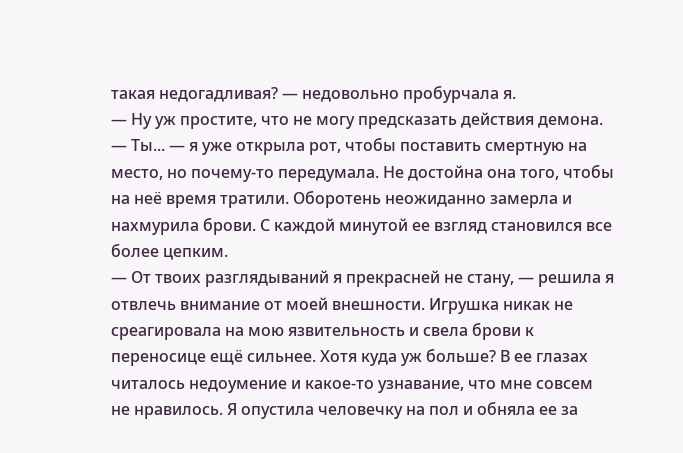такая недогадливая? — недовольно пробурчала я.
— Ну уж простите, что не могу предсказать действия демона.
— Ты... — я уже открыла рот, чтобы поставить смертную на место, но почему-то передумала. Не достойна она того, чтобы на неё время тратили. Оборотень неожиданно замерла и нахмурила брови. С каждой минутой ее взгляд становился все более цепким.
— От твоих разглядываний я прекрасней не стану, — решила я отвлечь внимание от моей внешности. Игрушка никак не среагировала на мою язвительность и свела брови к переносице ещё сильнее. Хотя куда уж больше? В ее глазах читалось недоумение и какое-то узнавание, что мне совсем не нравилось. Я опустила человечку на пол и обняла ее за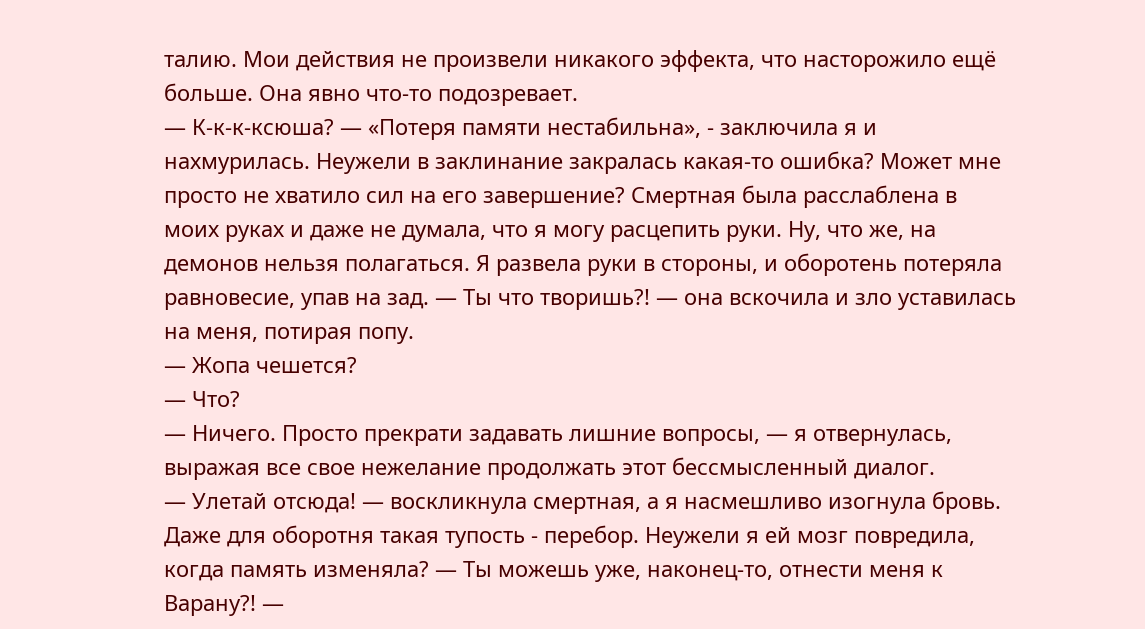талию. Мои действия не произвели никакого эффекта, что насторожило ещё больше. Она явно что-то подозревает.
— К-к-к-ксюша? — «Потеря памяти нестабильна», - заключила я и нахмурилась. Неужели в заклинание закралась какая-то ошибка? Может мне просто не хватило сил на его завершение? Смертная была расслаблена в моих руках и даже не думала, что я могу расцепить руки. Ну, что же, на демонов нельзя полагаться. Я развела руки в стороны, и оборотень потеряла равновесие, упав на зад. — Ты что творишь?! — она вскочила и зло уставилась на меня, потирая попу.
— Жопа чешется?
— Что?
— Ничего. Просто прекрати задавать лишние вопросы, — я отвернулась, выражая все свое нежелание продолжать этот бессмысленный диалог.
— Улетай отсюда! — воскликнула смертная, а я насмешливо изогнула бровь. Даже для оборотня такая тупость - перебор. Неужели я ей мозг повредила, когда память изменяла? — Ты можешь уже, наконец-то, отнести меня к Варану?! —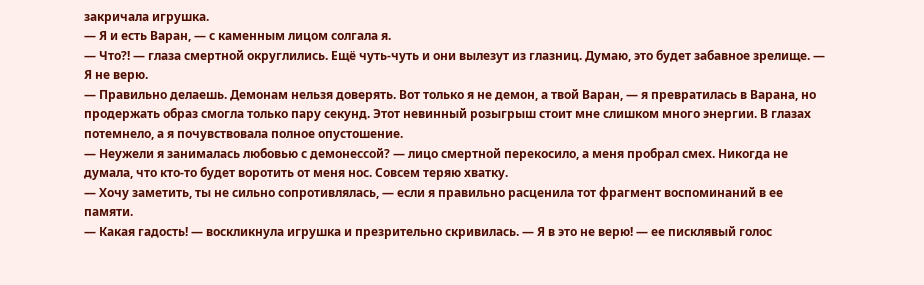закричала игрушка.
— Я и есть Варан, — с каменным лицом солгала я.
— Что?! — глаза смертной округлились. Ещё чуть-чуть и они вылезут из глазниц. Думаю, это будет забавное зрелище. — Я не верю.
— Правильно делаешь. Демонам нельзя доверять. Вот только я не демон, а твой Варан, — я превратилась в Варана, но продержать образ смогла только пару секунд. Этот невинный розыгрыш стоит мне слишком много энергии. В глазах потемнело, а я почувствовала полное опустошение.
— Неужели я занималась любовью с демонессой? — лицо смертной перекосило, а меня пробрал смех. Никогда не думала, что кто-то будет воротить от меня нос. Совсем теряю хватку.
— Хочу заметить, ты не сильно сопротивлялась, — если я правильно расценила тот фрагмент воспоминаний в ее памяти.
— Какая гадость! — воскликнула игрушка и презрительно скривилась. — Я в это не верю! — ее писклявый голос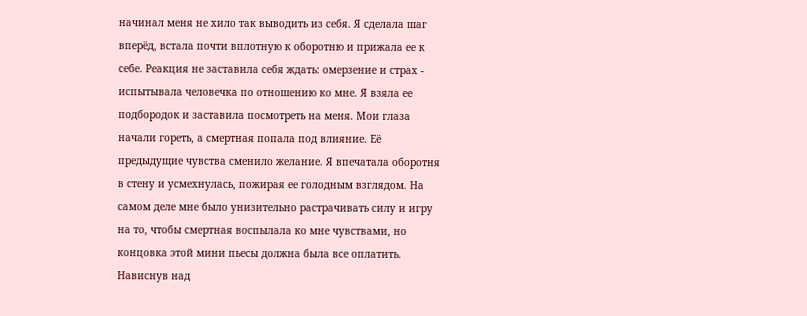начинал меня не хило так выводить из себя. Я сделала шаг вперёд, встала почти вплотную к оборотню и прижала ее к себе. Реакция не заставила себя ждать: омерзение и страх - испытывала человечка по отношению ко мне. Я взяла ее подбородок и заставила посмотреть на меня. Мои глаза начали гореть, а смертная попала под влияние. Её предыдущие чувства сменило желание. Я впечатала оборотня в стену и усмехнулась, пожирая ее голодным взглядом. На самом деле мне было унизительно растрачивать силу и игру на то, чтобы смертная воспылала ко мне чувствами, но концовка этой мини пьесы должна была все оплатить. Нависнув над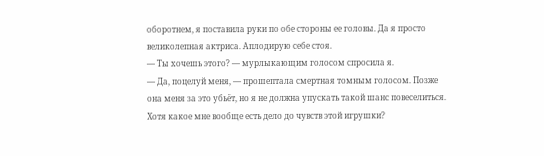оборотнем, я поставила руки по обе стороны ее головы. Да я просто великолепная актриса. Аплодирую себе стоя.
— Ты хочешь этого? — мурлыкающим голосом спросила я.
— Да, поцелуй меня, — прошептала смертная томным голосом. Позже она меня за это убьёт, но я не должна упускать такой шанс повеселиться. Хотя какое мне вообще есть дело до чувств этой игрушки?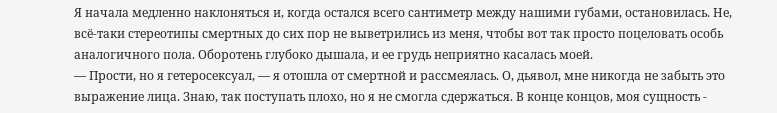Я начала медленно наклоняться и, когда остался всего сантиметр между нашими губами, остановилась. Не, всё-таки стереотипы смертных до сих пор не выветрились из меня, чтобы вот так просто поцеловать особь аналогичного пола. Оборотень глубоко дышала, и ее грудь неприятно касалась моей.
— Прости, но я гетеросексуал, — я отошла от смертной и рассмеялась. О, дьявол, мне никогда не забыть это выражение лица. Знаю, так поступать плохо, но я не смогла сдержаться. В конце концов, моя сущность -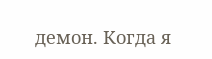демон. Когда я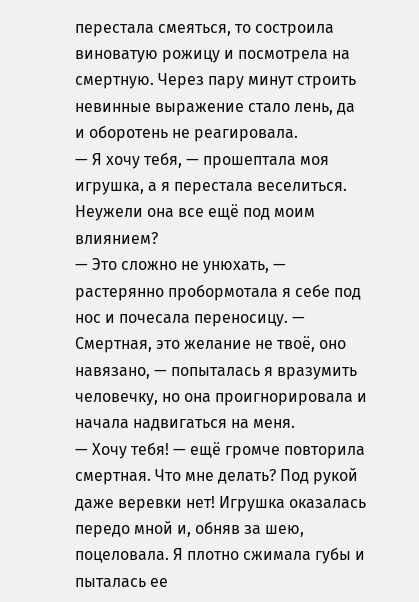перестала смеяться, то состроила виноватую рожицу и посмотрела на смертную. Через пару минут строить невинные выражение стало лень, да и оборотень не реагировала.
— Я хочу тебя, — прошептала моя игрушка, а я перестала веселиться. Неужели она все ещё под моим влиянием?
— Это сложно не унюхать, — растерянно пробормотала я себе под нос и почесала переносицу. — Смертная, это желание не твоё, оно навязано, — попыталась я вразумить человечку, но она проигнорировала и начала надвигаться на меня.
— Хочу тебя! — ещё громче повторила смертная. Что мне делать? Под рукой даже веревки нет! Игрушка оказалась передо мной и, обняв за шею, поцеловала. Я плотно сжимала губы и пыталась ее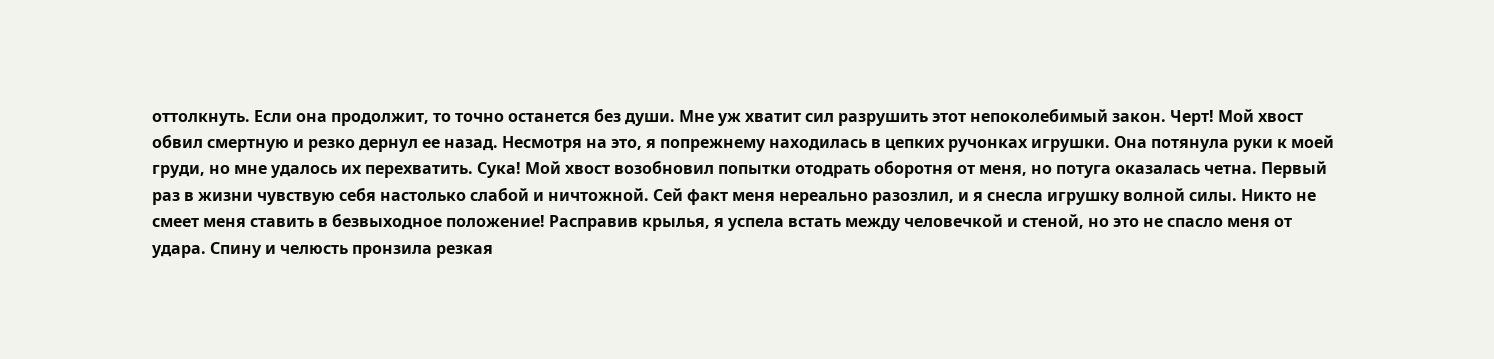оттолкнуть. Если она продолжит, то точно останется без души. Мне уж хватит сил разрушить этот непоколебимый закон. Черт! Мой хвост обвил смертную и резко дернул ее назад. Несмотря на это, я попрежнему находилась в цепких ручонках игрушки. Она потянула руки к моей груди, но мне удалось их перехватить. Сука! Мой хвост возобновил попытки отодрать оборотня от меня, но потуга оказалась четна. Первый раз в жизни чувствую себя настолько слабой и ничтожной. Сей факт меня нереально разозлил, и я снесла игрушку волной силы. Никто не смеет меня ставить в безвыходное положение! Расправив крылья, я успела встать между человечкой и стеной, но это не спасло меня от удара. Спину и челюсть пронзила резкая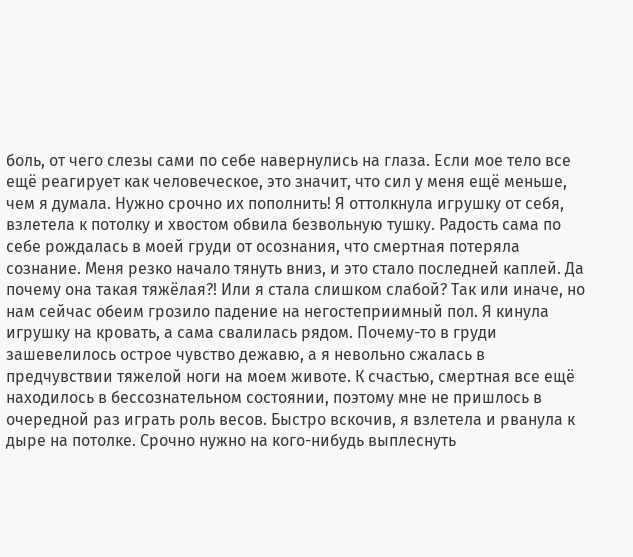боль, от чего слезы сами по себе навернулись на глаза. Если мое тело все ещё реагирует как человеческое, это значит, что сил у меня ещё меньше, чем я думала. Нужно срочно их пополнить! Я оттолкнула игрушку от себя, взлетела к потолку и хвостом обвила безвольную тушку. Радость сама по себе рождалась в моей груди от осознания, что смертная потеряла сознание. Меня резко начало тянуть вниз, и это стало последней каплей. Да почему она такая тяжёлая?! Или я стала слишком слабой? Так или иначе, но нам сейчас обеим грозило падение на негостеприимный пол. Я кинула игрушку на кровать, а сама свалилась рядом. Почему-то в груди зашевелилось острое чувство дежавю, а я невольно сжалась в предчувствии тяжелой ноги на моем животе. К счастью, смертная все ещё находилось в бессознательном состоянии, поэтому мне не пришлось в очередной раз играть роль весов. Быстро вскочив, я взлетела и рванула к дыре на потолке. Срочно нужно на кого-нибудь выплеснуть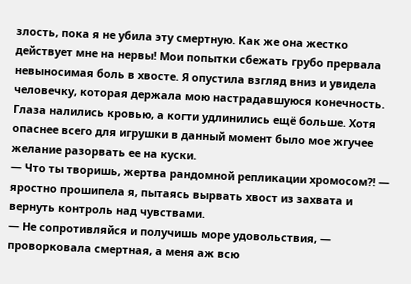злость, пока я не убила эту смертную. Как же она жестко действует мне на нервы! Мои попытки сбежать грубо прервала невыносимая боль в хвосте. Я опустила взгляд вниз и увидела человечку, которая держала мою настрадавшуюся конечность. Глаза налились кровью, а когти удлинились ещё больше. Хотя опаснее всего для игрушки в данный момент было мое жгучее желание разорвать ее на куски.
— Что ты творишь, жертва рандомной репликации хромосом?! — яростно прошипела я, пытаясь вырвать хвост из захвата и вернуть контроль над чувствами.
— Не сопротивляйся и получишь море удовольствия, — проворковала смертная, а меня аж всю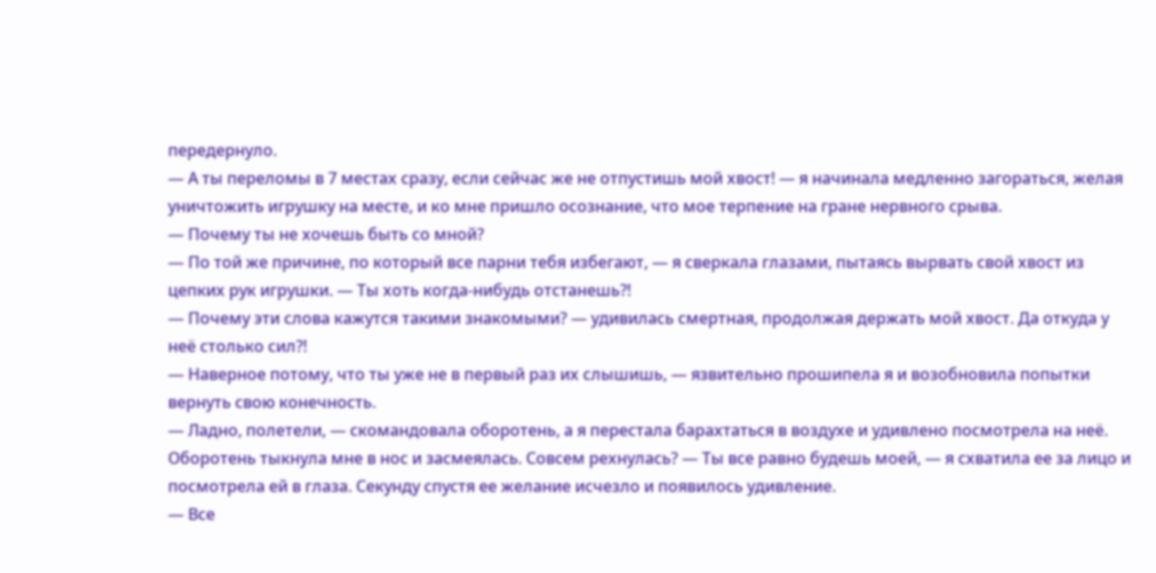передернуло.
— А ты переломы в 7 местах сразу, если сейчас же не отпустишь мой хвост! — я начинала медленно загораться, желая уничтожить игрушку на месте, и ко мне пришло осознание, что мое терпение на гране нервного срыва.
— Почему ты не хочешь быть со мной?
— По той же причине, по который все парни тебя избегают, — я сверкала глазами, пытаясь вырвать свой хвост из цепких рук игрушки. — Ты хоть когда-нибудь отстанешь?!
— Почему эти слова кажутся такими знакомыми? — удивилась смертная, продолжая держать мой хвост. Да откуда у неё столько сил?!
— Наверное потому, что ты уже не в первый раз их слышишь, — язвительно прошипела я и возобновила попытки вернуть свою конечность.
— Ладно, полетели, — скомандовала оборотень, а я перестала барахтаться в воздухе и удивлено посмотрела на неё. Оборотень тыкнула мне в нос и засмеялась. Совсем рехнулась? — Ты все равно будешь моей, — я схватила ее за лицо и посмотрела ей в глаза. Секунду спустя ее желание исчезло и появилось удивление.
— Все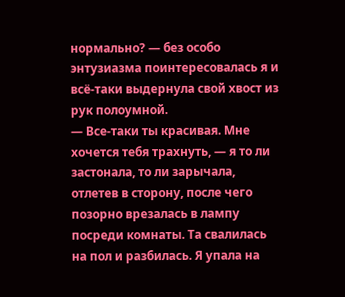нормально? — без особо энтузиазма поинтересовалась я и всё-таки выдернула свой хвост из рук полоумной.
— Все-таки ты красивая. Мне хочется тебя трахнуть, — я то ли застонала, то ли зарычала, отлетев в сторону, после чего позорно врезалась в лампу посреди комнаты. Та свалилась на пол и разбилась. Я упала на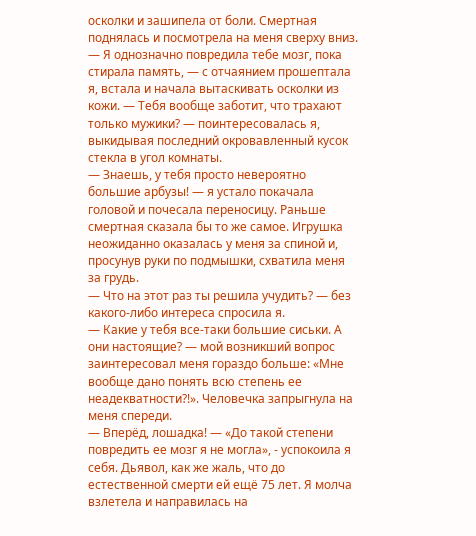осколки и зашипела от боли. Смертная поднялась и посмотрела на меня сверху вниз.
— Я однозначно повредила тебе мозг, пока стирала память, — с отчаянием прошептала я, встала и начала вытаскивать осколки из кожи. — Тебя вообще заботит, что трахают только мужики? — поинтересовалась я, выкидывая последний окровавленный кусок стекла в угол комнаты.
— Знаешь, у тебя просто невероятно большие арбузы! — я устало покачала головой и почесала переносицу. Раньше смертная сказала бы то же самое. Игрушка неожиданно оказалась у меня за спиной и, просунув руки по подмышки, схватила меня за грудь.
— Что на этот раз ты решила учудить? — без какого-либо интереса спросила я.
— Какие у тебя все-таки большие сиськи. А они настоящие? — мой возникший вопрос заинтересовал меня гораздо больше: «Мне вообще дано понять всю степень ее неадекватности?!». Человечка запрыгнула на меня спереди.
— Вперёд, лошадка! — «До такой степени повредить ее мозг я не могла», - успокоила я себя. Дьявол, как же жаль, что до естественной смерти ей ещё 75 лет. Я молча взлетела и направилась на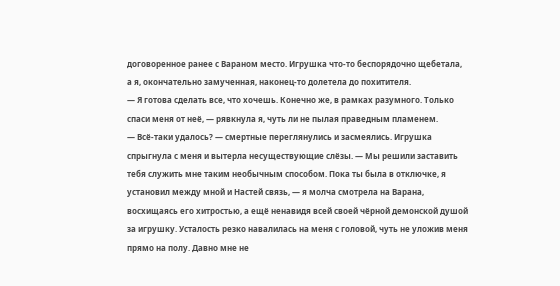договоренное ранее с Вараном место. Игрушка что-то беспорядочно щебетала, а я, окончательно замученная, наконец-то долетела до похитителя.
— Я готова сделать все, что хочешь. Конечно же, в рамках разумного. Только спаси меня от неё, — рявкнула я, чуть ли не пылая праведным пламенем.
— Всё-таки удалось? — смертные переглянулись и засмеялись. Игрушка спрыгнула с меня и вытерла несуществующие слёзы. — Мы решили заставить тебя служить мне таким необычным способом. Пока ты была в отключке, я установил между мной и Настей связь, — я молча смотрела на Варана, восхищаясь его хитростью, а ещё ненавидя всей своей чёрной демонской душой за игрушку. Усталость резко навалилась на меня с головой, чуть не уложив меня прямо на полу. Давно мне не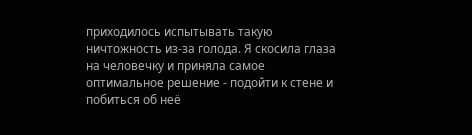приходилось испытывать такую ничтожность из-за голода. Я скосила глаза на человечку и приняла самое оптимальное решение - подойти к стене и побиться об неё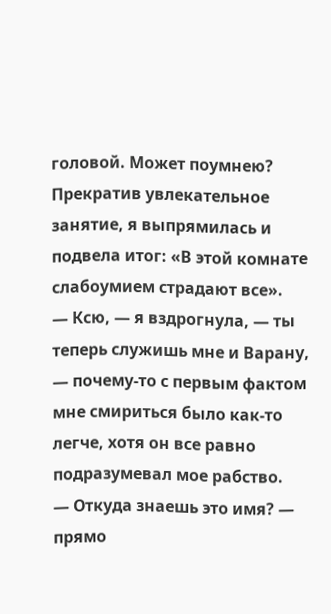головой. Может поумнею? Прекратив увлекательное занятие, я выпрямилась и подвела итог: «В этой комнате слабоумием страдают все».
— Ксю, — я вздрогнула, — ты теперь служишь мне и Варану, — почему-то с первым фактом мне смириться было как-то легче, хотя он все равно подразумевал мое рабство.
— Откуда знаешь это имя? — прямо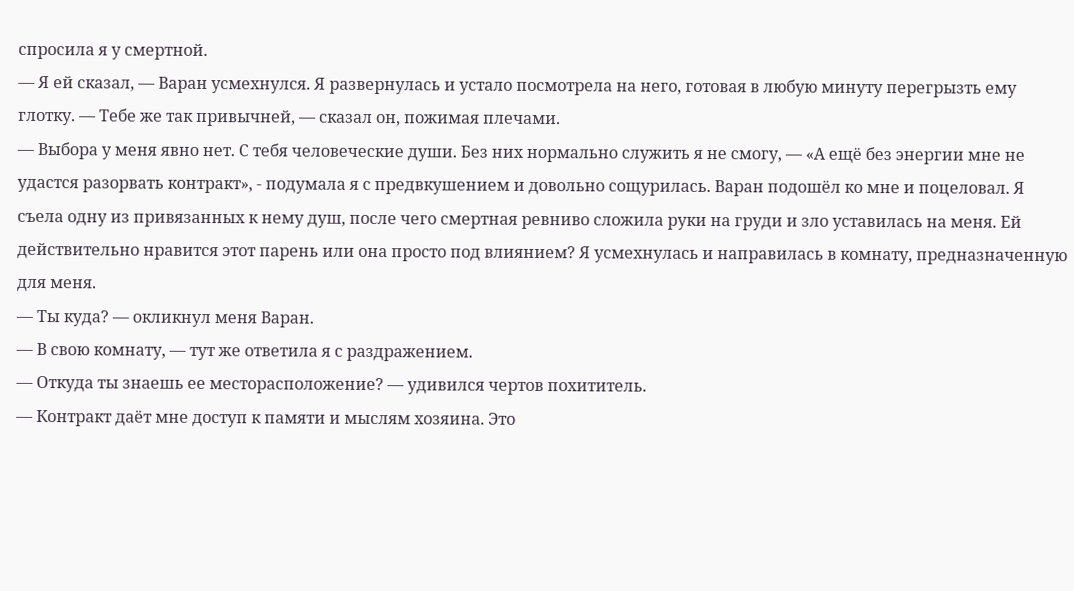спросила я у смертной.
— Я ей сказал, — Варан усмехнулся. Я развернулась и устало посмотрела на него, готовая в любую минуту перегрызть ему глотку. — Тебе же так привычней, — сказал он, пожимая плечами.
— Выбора у меня явно нет. С тебя человеческие души. Без них нормально служить я не смогу, — «А ещё без энергии мне не удастся разорвать контракт», - подумала я с предвкушением и довольно сощурилась. Варан подошёл ко мне и поцеловал. Я съела одну из привязанных к нему душ, после чего смертная ревниво сложила руки на груди и зло уставилась на меня. Ей действительно нравится этот парень или она просто под влиянием? Я усмехнулась и направилась в комнату, предназначенную для меня.
— Ты куда? — окликнул меня Варан.
— В свою комнату, — тут же ответила я с раздражением.
— Откуда ты знаешь ее месторасположение? — удивился чертов похититель.
— Контракт даёт мне доступ к памяти и мыслям хозяина. Это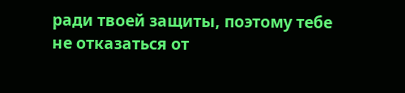ради твоей защиты, поэтому тебе не отказаться от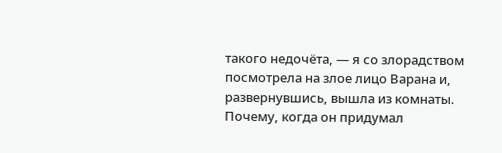такого недочёта, — я со злорадством посмотрела на злое лицо Варана и, развернувшись, вышла из комнаты. Почему, когда он придумал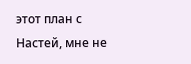этот план с Настей, мне не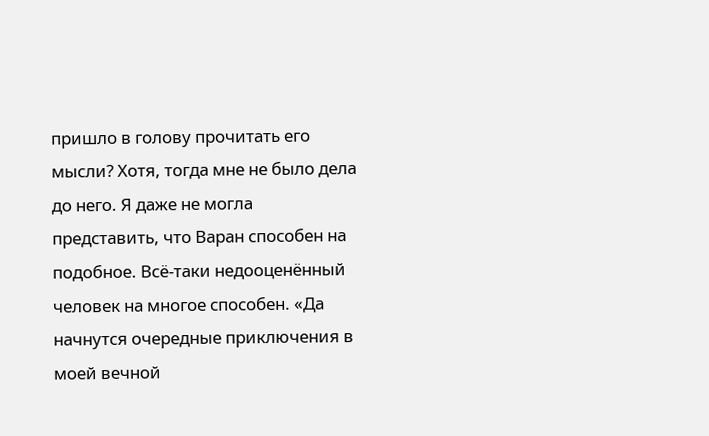пришло в голову прочитать его мысли? Хотя, тогда мне не было дела до него. Я даже не могла представить, что Варан способен на подобное. Всё-таки недооценённый человек на многое способен. «Да начнутся очередные приключения в моей вечной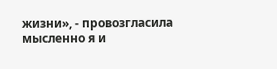жизни», - провозгласила мысленно я и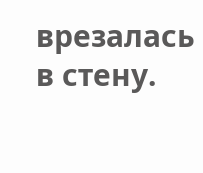врезалась в стену.